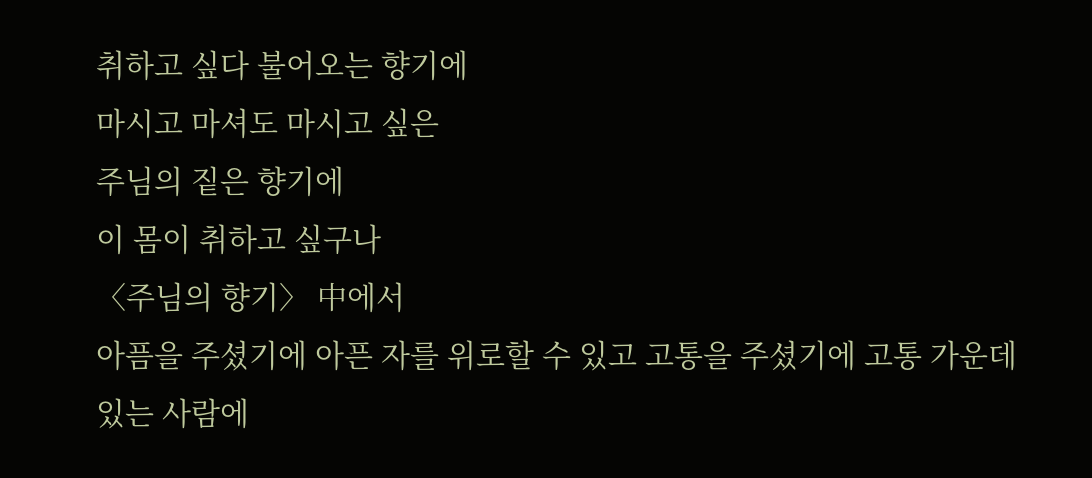취하고 싶다 불어오는 향기에
마시고 마셔도 마시고 싶은
주님의 짙은 향기에
이 몸이 취하고 싶구나
〈주님의 향기〉 中에서
아픔을 주셨기에 아픈 자를 위로할 수 있고 고통을 주셨기에 고통 가운데 있는 사람에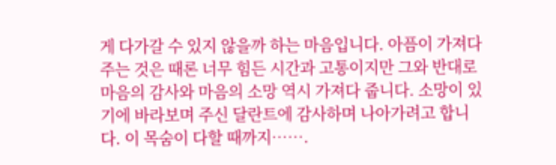게 다가갈 수 있지 않을까 하는 마음입니다. 아픔이 가져다 주는 것은 때론 너무 힘든 시간과 고통이지만 그와 반대로 마음의 감사와 마음의 소망 역시 가져다 줍니다. 소망이 있기에 바라보며 주신 달란트에 감사하며 나아가려고 합니다. 이 목숨이 다할 때까지…….